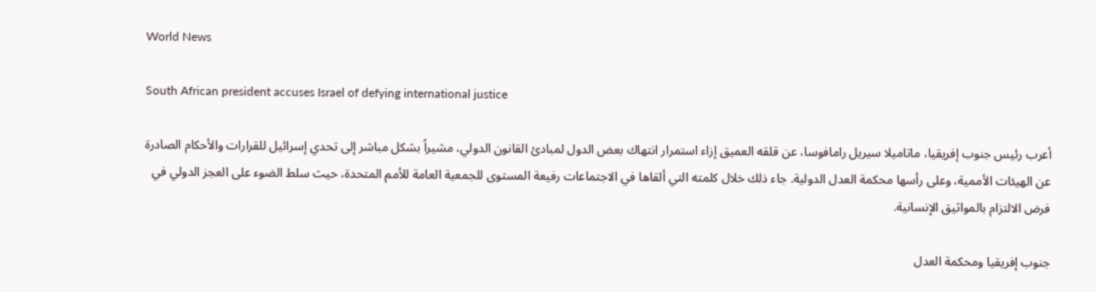World News

South African president accuses Israel of defying international justice

أعرب رئيس جنوب إفريقيا، ماتاميلا سيريل رامافوسا، عن قلقه العميق إزاء استمرار انتهاك بعض الدول لمبادئ القانون الدولي، مشيراً بشكل مباشر إلى تحدي إسرائيل للقرارات والأحكام الصادرة عن الهيئات الأممية، وعلى رأسها محكمة العدل الدولية. جاء ذلك خلال كلمته التي ألقاها في الاجتماعات رفيعة المستوى للجمعية العامة للأمم المتحدة، حيث سلط الضوء على العجز الدولي في فرض الالتزام بالمواثيق الإنسانية.

جنوب إفريقيا ومحكمة العدل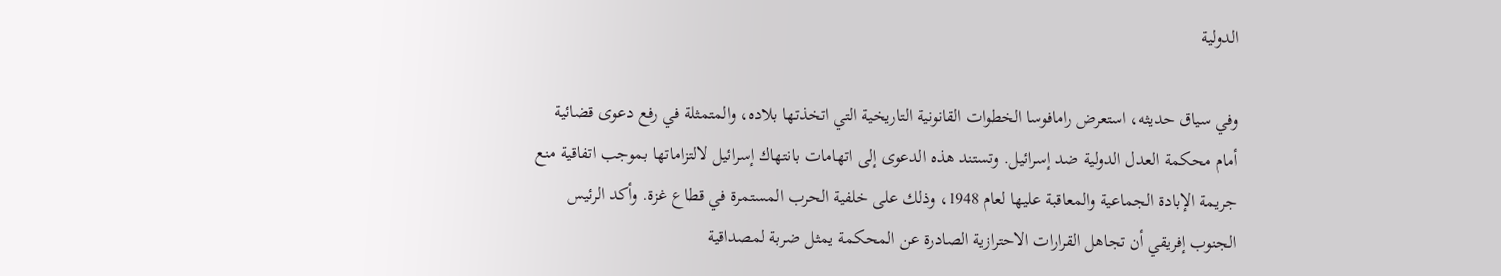الدولية

وفي سياق حديثه، استعرض رامافوسا الخطوات القانونية التاريخية التي اتخذتها بلاده، والمتمثلة في رفع دعوى قضائية أمام محكمة العدل الدولية ضد إسرائيل. وتستند هذه الدعوى إلى اتهامات بانتهاك إسرائيل لالتزاماتها بموجب اتفاقية منع جريمة الإبادة الجماعية والمعاقبة عليها لعام 1948، وذلك على خلفية الحرب المستمرة في قطاع غزة. وأكد الرئيس الجنوب إفريقي أن تجاهل القرارات الاحترازية الصادرة عن المحكمة يمثل ضربة لمصداقية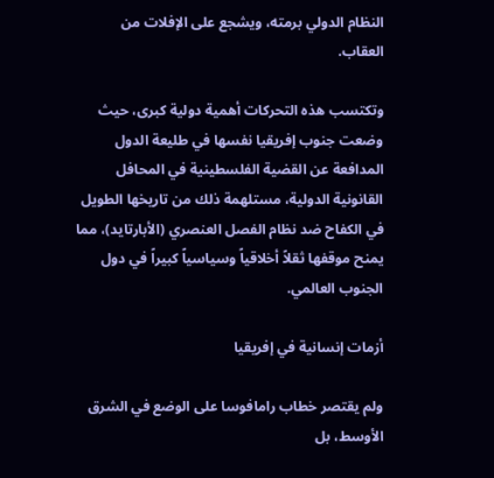النظام الدولي برمته، ويشجع على الإفلات من العقاب.

وتكتسب هذه التحركات أهمية دولية كبرى، حيث وضعت جنوب إفريقيا نفسها في طليعة الدول المدافعة عن القضية الفلسطينية في المحافل القانونية الدولية، مستلهمة ذلك من تاريخها الطويل في الكفاح ضد نظام الفصل العنصري (الأبارتايد)، مما يمنح موقفها ثقلاً أخلاقياً وسياسياً كبيراً في دول الجنوب العالمي.

أزمات إنسانية في إفريقيا

ولم يقتصر خطاب رامافوسا على الوضع في الشرق الأوسط، بل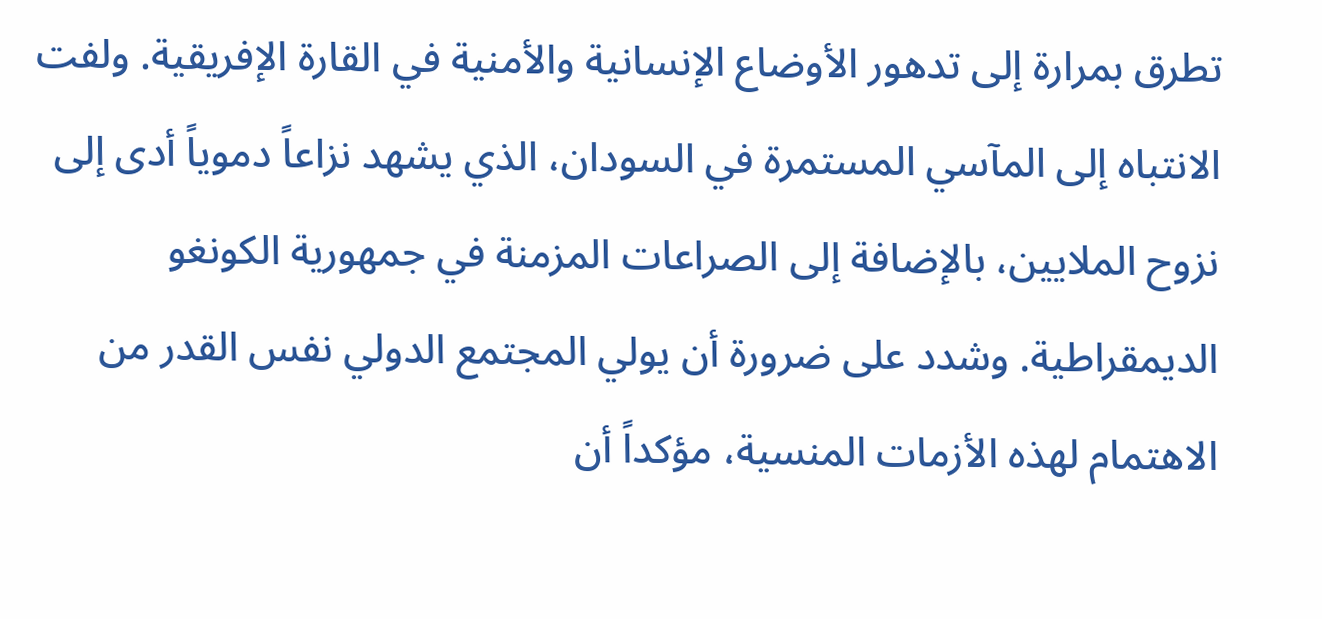تطرق بمرارة إلى تدهور الأوضاع الإنسانية والأمنية في القارة الإفريقية. ولفت الانتباه إلى المآسي المستمرة في السودان، الذي يشهد نزاعاً دموياً أدى إلى نزوح الملايين، بالإضافة إلى الصراعات المزمنة في جمهورية الكونغو الديمقراطية. وشدد على ضرورة أن يولي المجتمع الدولي نفس القدر من الاهتمام لهذه الأزمات المنسية، مؤكداً أن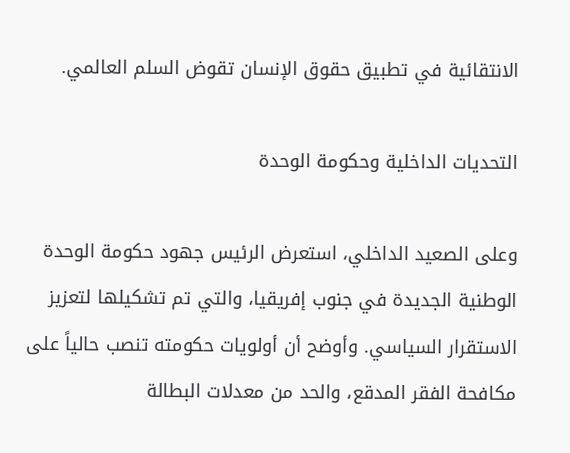الانتقائية في تطبيق حقوق الإنسان تقوض السلم العالمي.

التحديات الداخلية وحكومة الوحدة

وعلى الصعيد الداخلي، استعرض الرئيس جهود حكومة الوحدة الوطنية الجديدة في جنوب إفريقيا، والتي تم تشكيلها لتعزيز الاستقرار السياسي. وأوضح أن أولويات حكومته تنصب حالياً على مكافحة الفقر المدقع، والحد من معدلات البطالة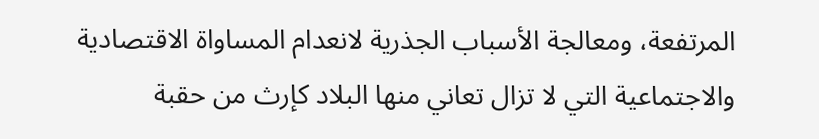المرتفعة، ومعالجة الأسباب الجذرية لانعدام المساواة الاقتصادية والاجتماعية التي لا تزال تعاني منها البلاد كإرث من حقبة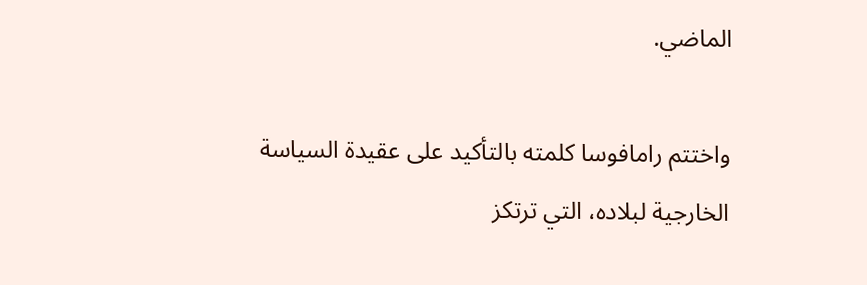الماضي.

واختتم رامافوسا كلمته بالتأكيد على عقيدة السياسة الخارجية لبلاده، التي ترتكز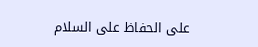على الحفاظ على السلام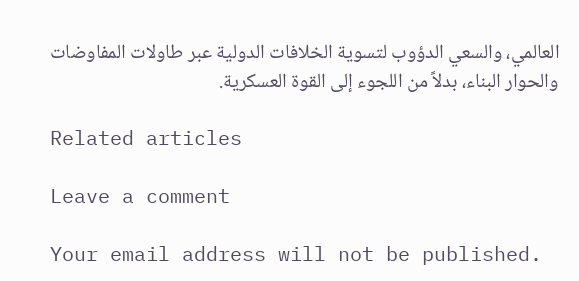العالمي، والسعي الدؤوب لتسوية الخلافات الدولية عبر طاولات المفاوضات والحوار البناء، بدلاً من اللجوء إلى القوة العسكرية.

Related articles

Leave a comment

Your email address will not be published.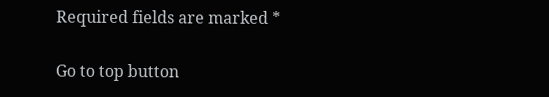Required fields are marked *

Go to top button